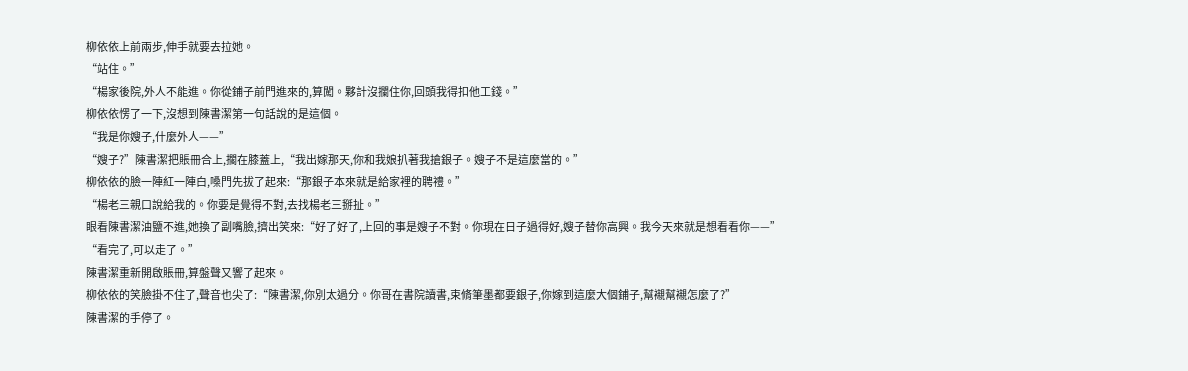柳依依上前兩步,伸手就要去拉她。
“站住。”
“楊家後院,外人不能進。你從鋪子前門進來的,算闖。夥計沒攔住你,回頭我得扣他工錢。”
柳依依愣了一下,沒想到陳書潔第一句話說的是這個。
“我是你嫂子,什麼外人——”
“嫂子?”陳書潔把賬冊合上,擱在膝蓋上,“我出嫁那天,你和我娘扒著我搶銀子。嫂子不是這麼當的。”
柳依依的臉一陣紅一陣白,嗓門先拔了起來:“那銀子本來就是給家裡的聘禮。”
“楊老三親口說給我的。你要是覺得不對,去找楊老三掰扯。”
眼看陳書潔油鹽不進,她換了副嘴臉,擠出笑來:“好了好了,上回的事是嫂子不對。你現在日子過得好,嫂子替你高興。我今天來就是想看看你——”
“看完了,可以走了。”
陳書潔重新開啟賬冊,算盤聲又響了起來。
柳依依的笑臉掛不住了,聲音也尖了:“陳書潔,你別太過分。你哥在書院讀書,束脩筆墨都要銀子,你嫁到這麼大個鋪子,幫襯幫襯怎麼了?”
陳書潔的手停了。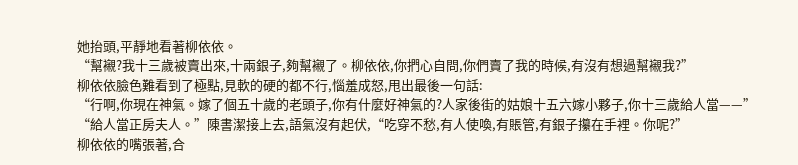她抬頭,平靜地看著柳依依。
“幫襯?我十三歲被賣出來,十兩銀子,夠幫襯了。柳依依,你捫心自問,你們賣了我的時候,有沒有想過幫襯我?”
柳依依臉色難看到了極點,見軟的硬的都不行,惱羞成怒,甩出最後一句話:
“行啊,你現在神氣。嫁了個五十歲的老頭子,你有什麼好神氣的?人家後街的姑娘十五六嫁小夥子,你十三歲給人當——”
“給人當正房夫人。”陳書潔接上去,語氣沒有起伏,“吃穿不愁,有人使喚,有賬管,有銀子攥在手裡。你呢?”
柳依依的嘴張著,合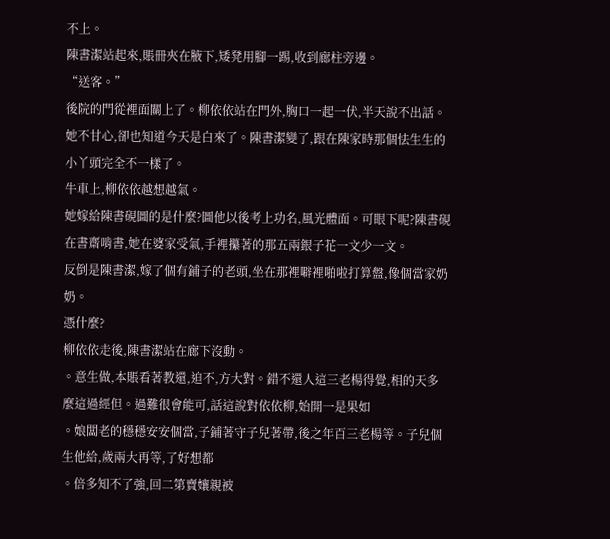不上。
陳書潔站起來,賬冊夾在腋下,矮凳用腳一踢,收到廊柱旁邊。
“送客。”
後院的門從裡面關上了。柳依依站在門外,胸口一起一伏,半天說不出話。
她不甘心,卻也知道今天是白來了。陳書潔變了,跟在陳家時那個怯生生的小丫頭完全不一樣了。
牛車上,柳依依越想越氣。
她嫁給陳書硯圖的是什麼?圖他以後考上功名,風光體面。可眼下呢?陳書硯在書齋啃書,她在婆家受氣,手裡攥著的那五兩銀子花一文少一文。
反倒是陳書潔,嫁了個有鋪子的老頭,坐在那裡噼裡啪啦打算盤,像個當家奶奶。
憑什麼?
柳依依走後,陳書潔站在廊下沒動。
。意生做,本賬看著教還,迫不,方大對。錯不還人這三老楊得覺,相的天多麼這過經但。過難很會能可,話這說對依依柳,始開一是果如
。娘闆老的穩穩安安個當,子鋪著守子兒著帶,後之年百三老楊等。子兒個生他給,歲兩大再等,了好想都
。倍多知不了強,回二第賣孃親被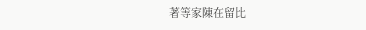著等家陳在留比